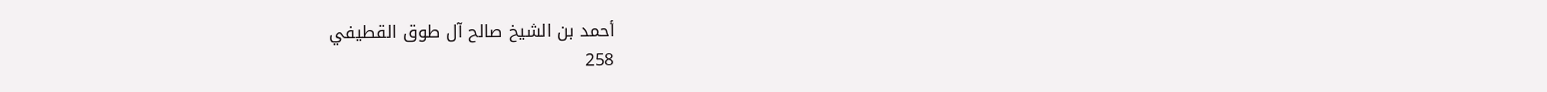أحمد بن الشيخ صالح آل طوق القطيفي
258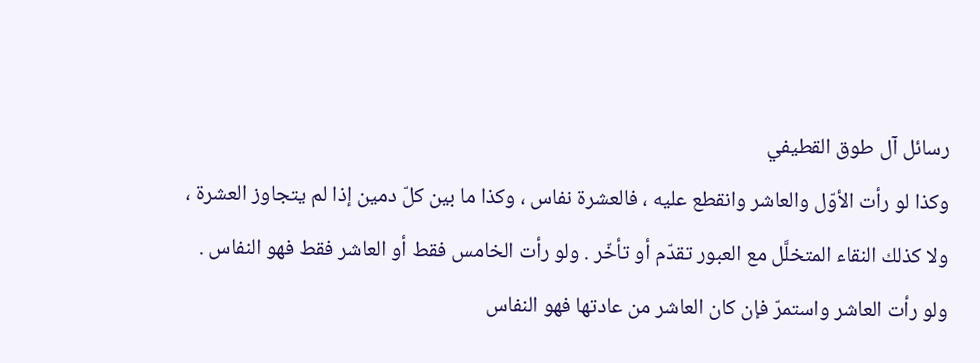رسائل آل طوق القطيفي
وكذا لو رأت الأوّل والعاشر وانقطع عليه ، فالعشرة نفاس ، وكذا ما بين كلّ دمين إذا لم يتجاوز العشرة ، ولا كذلك النقاء المتخلَّل مع العبور تقدّم أو تأخّر . ولو رأت الخامس فقط أو العاشر فقط فهو النفاس . ولو رأت العاشر واستمرّ فإن كان العاشر من عادتها فهو النفاس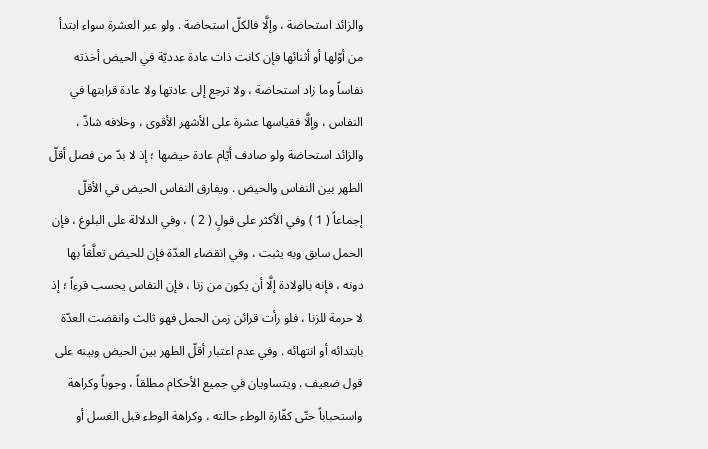والزائد استحاضة ، وإلَّا فالكلّ استحاضة . ولو عبر العشرة سواء ابتدأ من أوّلها أو أثنائها فإن كانت ذات عادة عدديّة في الحيض أخذته نفاساً وما زاد استحاضة ، ولا ترجع إلى عادتها ولا عادة قرابتها في النفاس ، وإلَّا فقياسها عشرة على الأشهر الأقوى ، وخلافه شاذّ ، والزائد استحاضة ولو صادف أيّام عادة حيضها ؛ إذ لا بدّ من فصل أقلّ الطهر بين النفاس والحيض . ويفارق النفاس الحيض في الأقلّ إجماعاً ( 1 ) وفي الأكثر على قولٍ ( 2 ) ، وفي الدلالة على البلوغ ، فإن الحمل سابق وبه يثبت ، وفي انقضاء العدّة فإن للحيض تعلَّقاً بها دونه ، فإنه بالولادة إلَّا أن يكون من زنا ، فإن النفاس يحسب قرءاً ؛ إذ لا حرمة للزنا ، فلو رأت قرائن زمن الحمل فهو ثالث وانقضت العدّة بابتدائه أو انتهائه . وفي عدم اعتبار أقلّ الطهر بين الحيض وبينه على قول ضعيف . ويتساويان في جميع الأحكام مطلقاً ، وجوباً وكراهة واستحباباً حتّى كفّارة الوطء حالته ، وكراهة الوطء قبل الغسل أو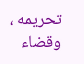تحريمه ، وقضاء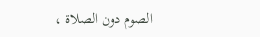الصوم دون الصلاة ،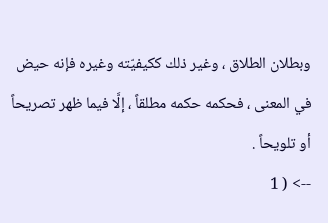وبطلان الطلاق ، وغير ذلك ككيفيّته وغيره فإنه حيض في المعنى ، فحكمه حكمه مطلقاً ، إلَّا فيما ظهر تصريحاً أو تلويحاً .
--> ( 1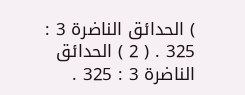) الحدائق الناضرة 3 : 325 . ( 2 ) الحدائق الناضرة 3 : 325 .